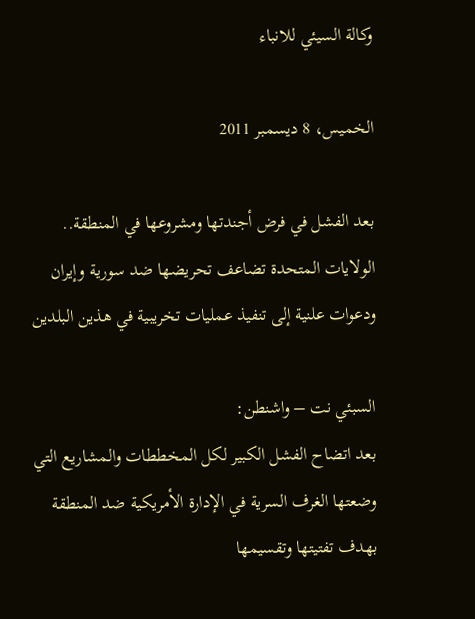وكالة السيئي للانباء

الخميس، 8 ديسمبر 2011

بعد الفشل في فرض أجندتها ومشروعها في المنطقة.. الولايات المتحدة تضاعف تحريضها ضد سورية وإيران ودعوات علنية إلى تنفيذ عمليات تخريبية في هذين البلدين

السبئي نت – واشنطن:
بعد اتضاح الفشل الكبير لكل المخططات والمشاريع التي وضعتها الغرف السرية في الإدارة الأمريكية ضد المنطقة بهدف تفتيتها وتقسيمها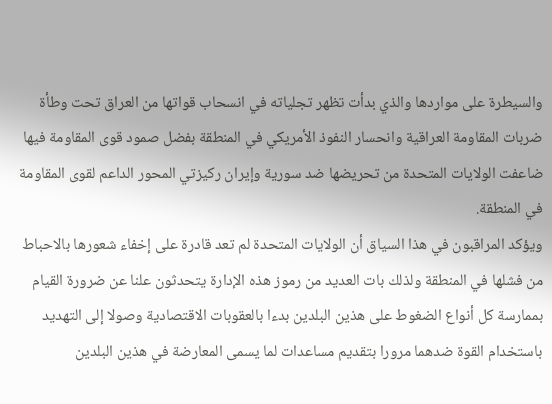والسيطرة على مواردها والذي بدأت تظهر تجلياته في انسحاب قواتها من العراق تحت وطأة ضربات المقاومة العراقية وانحسار النفوذ الأمريكي في المنطقة بفضل صمود قوى المقاومة فيها ضاعفت الولايات المتحدة من تحريضها ضد سورية وإيران ركيزتي المحور الداعم لقوى المقاومة في المنطقة.
ويؤكد المراقبون في هذا السياق أن الولايات المتحدة لم تعد قادرة على إخفاء شعورها بالاحباط من فشلها في المنطقة ولذلك بات العديد من رموز هذه الإدارة يتحدثون علنا عن ضرورة القيام بممارسة كل أنواع الضغوط على هذين البلدين بدءا بالعقوبات الاقتصادية وصولا إلى التهديد باستخدام القوة ضدهما مرورا بتقديم مساعدات لما يسمى المعارضة في هذين البلدين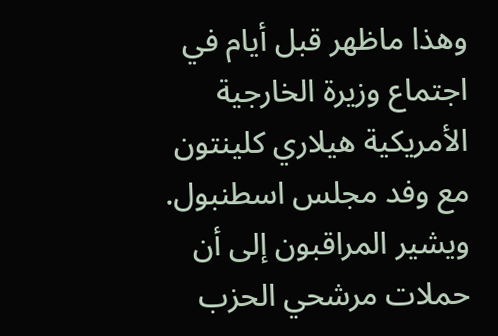وهذا ماظهر قبل أيام في اجتماع وزيرة الخارجية الأمريكية هيلاري كلينتون مع وفد مجلس اسطنبول.
ويشير المراقبون إلى أن حملات مرشحي الحزب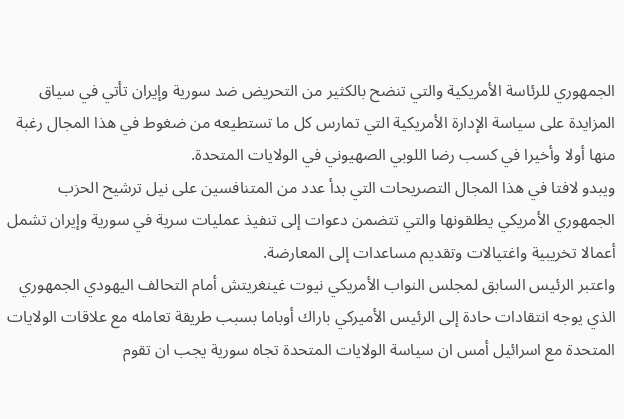الجمهوري للرئاسة الأمريكية والتي تنضح بالكثير من التحريض ضد سورية وإيران تأتي في سياق المزايدة على سياسة الإدارة الأمريكية التي تمارس كل ما تستطيعه من ضغوط في هذا المجال رغبة منها أولا وأخيرا في كسب رضا اللوبي الصهيوني في الولايات المتحدة.
ويبدو لافتا في هذا المجال التصريحات التي بدأ عدد من المتنافسين على نيل ترشيح الحزب الجمهوري الأمريكي يطلقونها والتي تتضمن دعوات إلى تنفيذ عمليات سرية في سورية وإيران تشمل أعمالا تخريبية واغتيالات وتقديم مساعدات إلى المعارضة.
واعتبر الرئيس السابق لمجلس النواب الأمريكي نيوت غينغريتش أمام التحالف اليهودي الجمهوري الذي يوجه انتقادات حادة إلى الرئيس الأميركي باراك أوباما بسبب طريقة تعامله مع علاقات الولايات المتحدة مع اسرائيل أمس ان سياسة الولايات المتحدة تجاه سورية يجب ان تقوم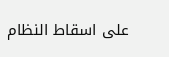على اسقاط النظام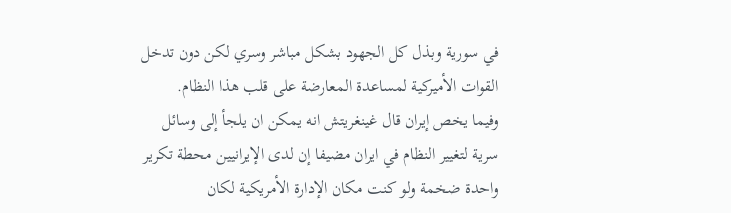في سورية وبذل كل الجهود بشكل مباشر وسري لكن دون تدخل القوات الأميركية لمساعدة المعارضة على قلب هذا النظام.
وفيما يخص إيران قال غينغريتش انه يمكن ان يلجأ إلى وسائل سرية لتغيير النظام في ايران مضيفا إن لدى الإيرانيين محطة تكرير واحدة ضخمة ولو كنت مكان الإدارة الأمريكية لكان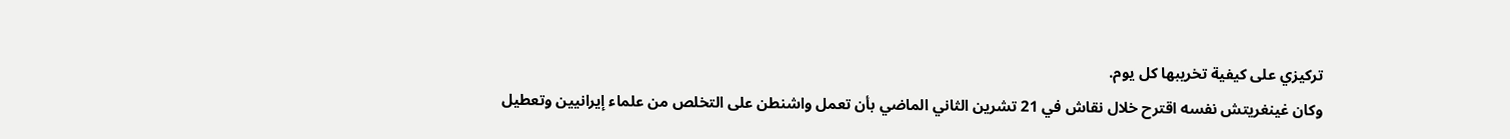تركيزي على كيفية تخريبها كل يوم.
وكان غينغريتش نفسه اقترح خلال نقاش في 21 تشرين الثاني الماضي بأن تعمل واشنطن على التخلص من علماء إيرانيين وتعطيل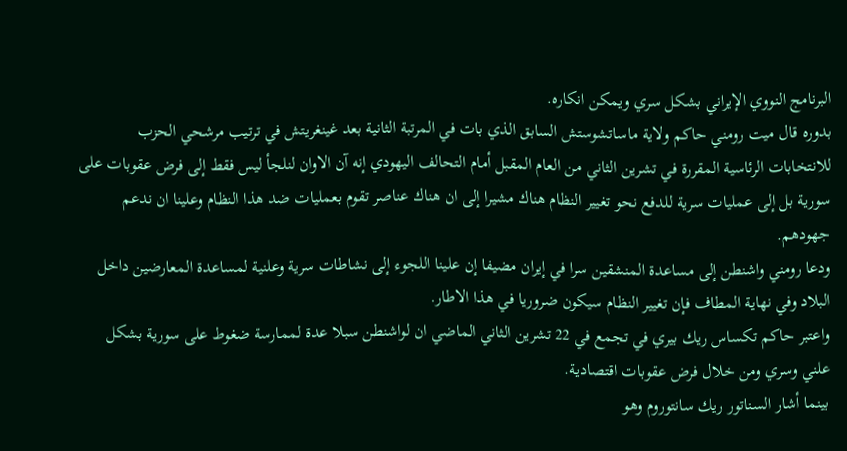البرنامج النووي الإيراني بشكل سري ويمكن انكاره.
بدوره قال ميت رومني حاكم ولاية ماساتشوستش السابق الذي بات في المرتبة الثانية بعد غينغريتش في ترتيب مرشحي الحزب للانتخابات الرئاسية المقررة في تشرين الثاني من العام المقبل أمام التحالف اليهودي إنه آن الاوان لنلجأ ليس فقط إلى فرض عقوبات على سورية بل إلى عمليات سرية للدفع نحو تغيير النظام هناك مشيرا إلى ان هناك عناصر تقوم بعمليات ضد هذا النظام وعلينا ان ندعم جهودهم.
ودعا رومني واشنطن إلى مساعدة المنشقين سرا في إيران مضيفا إن علينا اللجوء إلى نشاطات سرية وعلنية لمساعدة المعارضين داخل البلاد وفي نهاية المطاف فإن تغيير النظام سيكون ضروريا في هذا الاطار.
واعتبر حاكم تكساس ريك بيري في تجمع في 22 تشرين الثاني الماضي ان لواشنطن سبلا عدة لممارسة ضغوط على سورية بشكل علني وسري ومن خلال فرض عقوبات اقتصادية.
بينما أشار السناتور ريك سانتوروم وهو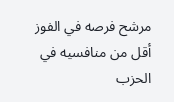مرشح فرصه في الفوز أقل من منافسيه في الحزب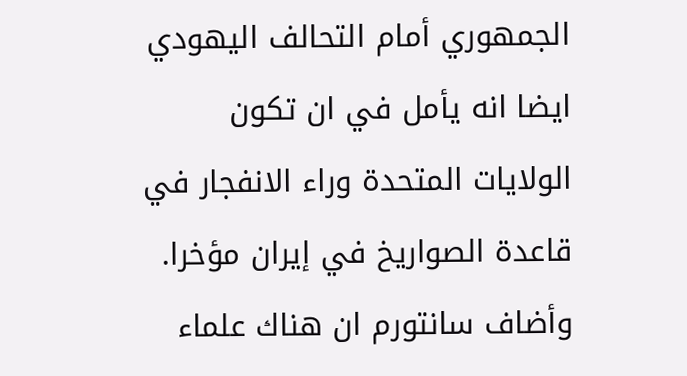الجمهوري أمام التحالف اليهودي ايضا انه يأمل في ان تكون الولايات المتحدة وراء الانفجار في قاعدة الصواريخ في إيران مؤخرا.
وأضاف سانتورم ان هناك علماء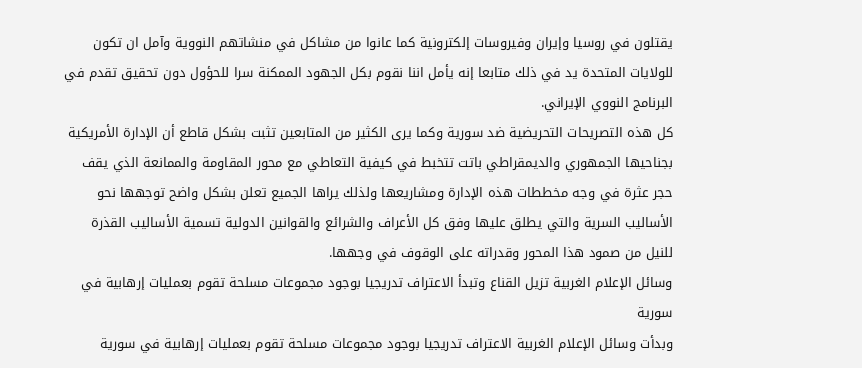يقتلون في روسيا وإيران وفيروسات إلكترونية كما عانوا من مشاكل في منشاتهم النووية وآمل ان تكون للولايات المتحدة يد في ذلك متابعا إنه يأمل اننا نقوم بكل الجهود الممكنة سرا للحؤول دون تحقيق تقدم في البرنامج النووي الإيراني.
كل هذه التصريحات التحريضية ضد سورية وكما يرى الكثير من المتابعين تثبت بشكل قاطع أن الإدارة الأمريكية بجناحيها الجمهوري والديمقراطي باتت تتخبط في كيفية التعاطي مع محور المقاومة والممانعة الذي يقف حجر عثرة في وجه مخططات هذه الإدارة ومشاريعها ولذلك يراها الجميع تعلن بشكل واضح توجهها نحو الأساليب السرية والتي يطلق عليها وفق كل الأعراف والشرائع والقوانين الدولية تسمية الأساليب القذرة للنيل من صمود هذا المحور وقدراته على الوقوف في وجهها.
وسائل الإعلام الغربية تزيل القناع وتبدأ الاعتراف تدريجيا بوجود مجموعات مسلحة تقوم بعمليات إرهابية في سورية
وبدأت وسائل الإعلام الغربية الاعتراف تدريجيا بوجود مجموعات مسلحة تقوم بعمليات إرهابية في سورية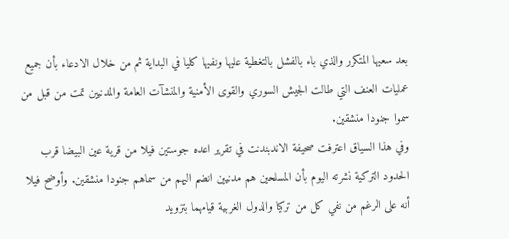بعد سعيها المتكرر والذي باء بالفشل بالتغطية عليها ونفيها كليا في البداية ثم من خلال الادعاء بأن جميع عمليات العنف التي طالت الجيش السوري والقوى الأمنية والمنشآت العامة والمدنيين تمت من قبل من سموا جنودا منشقين.
وفي هذا السياق اعترفت صحيفة الاندبندنت في تقرير اعده جوستين فيلا من قرية عين البيضا قرب الحدود التركية نشرته اليوم بأن المسلحين هم مدنيين انضم اليهم من سماهم جنودا منشقين. وأوضح فيلا أنه على الرغم من نفي كل من تركيا والدول الغربية قيامهما بتزويد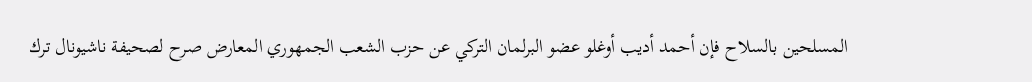المسلحين بالسلاح فإن أحمد أديب أوغلو عضو البرلمان التركي عن حزب الشعب الجمهوري المعارض صرح لصحيفة ناشيونال ترك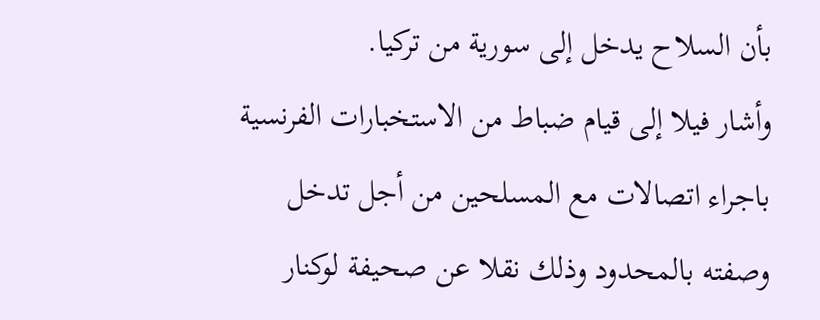بأن السلاح يدخل إلى سورية من تركيا.
وأشار فيلا إلى قيام ضباط من الاستخبارات الفرنسية باجراء اتصالات مع المسلحين من أجل تدخل وصفته بالمحدود وذلك نقلا عن صحيفة لوكنار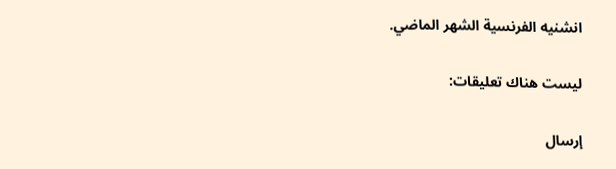انشنيه الفرنسية الشهر الماضي.

ليست هناك تعليقات:

إرسال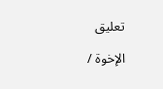تعليق

الإخوة /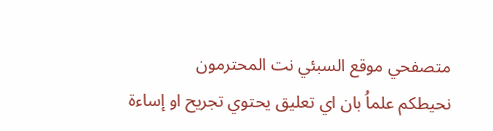متصفحي موقع السبئي نت المحترمون
نحيطكم علماُ بان اي تعليق يحتوي تجريح او إساءة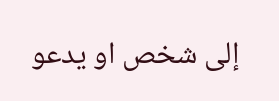إلى شخص او يدعو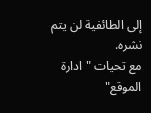إلى الطائفية لن يتم نشره.
مع تحيات "ادارة الموقع"